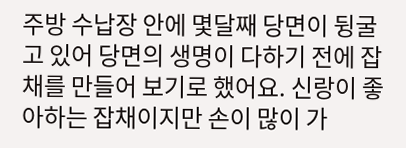주방 수납장 안에 몇달째 당면이 뒹굴고 있어 당면의 생명이 다하기 전에 잡채를 만들어 보기로 했어요. 신랑이 좋아하는 잡채이지만 손이 많이 가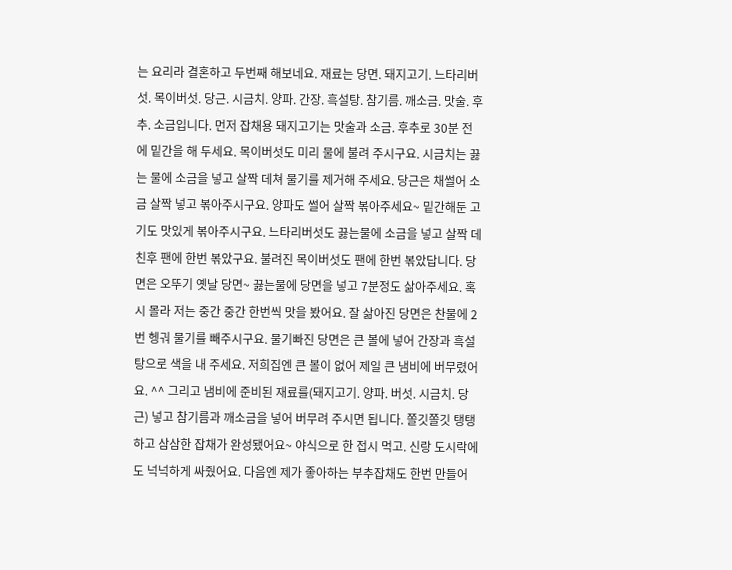는 요리라 결혼하고 두번째 해보네요. 재료는 당면. 돼지고기. 느타리버섯. 목이버섯. 당근. 시금치. 양파. 간장. 흑설탕. 참기름. 깨소금. 맛술. 후추. 소금입니다. 먼저 잡채용 돼지고기는 맛술과 소금. 후추로 30분 전에 밑간을 해 두세요. 목이버섯도 미리 물에 불려 주시구요. 시금치는 끓는 물에 소금을 넣고 살짝 데쳐 물기를 제거해 주세요. 당근은 채썰어 소금 살짝 넣고 볶아주시구요. 양파도 썰어 살짝 볶아주세요~ 밑간해둔 고기도 맛있게 볶아주시구요. 느타리버섯도 끓는물에 소금을 넣고 살짝 데친후 팬에 한번 볶았구요. 불려진 목이버섯도 팬에 한번 볶았답니다. 당면은 오뚜기 옛날 당면~ 끓는물에 당면을 넣고 7분정도 삶아주세요. 혹시 몰라 저는 중간 중간 한번씩 맛을 봤어요. 잘 삶아진 당면은 찬물에 2번 헹궈 물기를 빼주시구요. 물기빠진 당면은 큰 볼에 넣어 간장과 흑설탕으로 색을 내 주세요. 저희집엔 큰 볼이 없어 제일 큰 냄비에 버무렸어요. ^^ 그리고 냄비에 준비된 재료를(돼지고기. 양파. 버섯. 시금치. 당근) 넣고 참기름과 깨소금을 넣어 버무려 주시면 됩니다. 쫄깃쫄깃 탱탱하고 삼삼한 잡채가 완성됐어요~ 야식으로 한 접시 먹고. 신랑 도시락에도 넉넉하게 싸줬어요. 다음엔 제가 좋아하는 부추잡채도 한번 만들어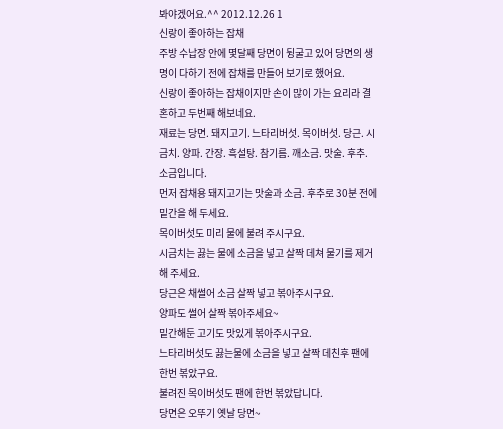봐야겠어요.^^ 2012.12.26 1
신랑이 좋아하는 잡채
주방 수납장 안에 몇달째 당면이 뒹굴고 있어 당면의 생명이 다하기 전에 잡채를 만들어 보기로 했어요.
신랑이 좋아하는 잡채이지만 손이 많이 가는 요리라 결혼하고 두번째 해보네요.
재료는 당면. 돼지고기. 느타리버섯. 목이버섯. 당근. 시금치. 양파. 간장. 흑설탕. 참기름. 깨소금. 맛술. 후추. 소금입니다.
먼저 잡채용 돼지고기는 맛술과 소금. 후추로 30분 전에 밑간을 해 두세요.
목이버섯도 미리 물에 불려 주시구요.
시금치는 끓는 물에 소금을 넣고 살짝 데쳐 물기를 제거해 주세요.
당근은 채썰어 소금 살짝 넣고 볶아주시구요.
양파도 썰어 살짝 볶아주세요~
밑간해둔 고기도 맛있게 볶아주시구요.
느타리버섯도 끓는물에 소금을 넣고 살짝 데친후 팬에 한번 볶았구요.
불려진 목이버섯도 팬에 한번 볶았답니다.
당면은 오뚜기 옛날 당면~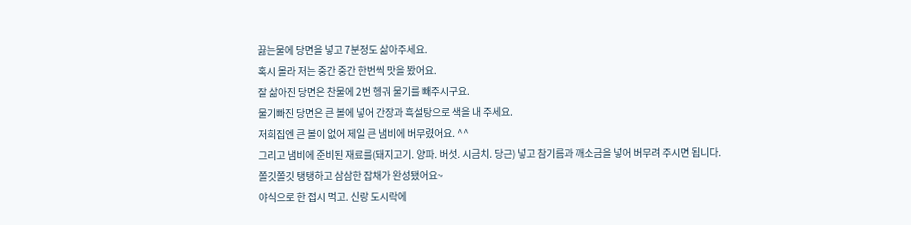끓는물에 당면을 넣고 7분정도 삶아주세요.
혹시 몰라 저는 중간 중간 한번씩 맛을 봤어요.
잘 삶아진 당면은 찬물에 2번 헹궈 물기를 빼주시구요.
물기빠진 당면은 큰 볼에 넣어 간장과 흑설탕으로 색을 내 주세요.
저희집엔 큰 볼이 없어 제일 큰 냄비에 버무렸어요. ^^
그리고 냄비에 준비된 재료를(돼지고기. 양파. 버섯. 시금치. 당근) 넣고 참기름과 깨소금을 넣어 버무려 주시면 됩니다.
쫄깃쫄깃 탱탱하고 삼삼한 잡채가 완성됐어요~
야식으로 한 접시 먹고. 신랑 도시락에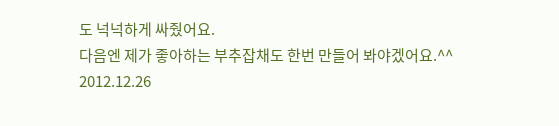도 넉넉하게 싸줬어요.
다음엔 제가 좋아하는 부추잡채도 한번 만들어 봐야겠어요.^^
2012.12.26